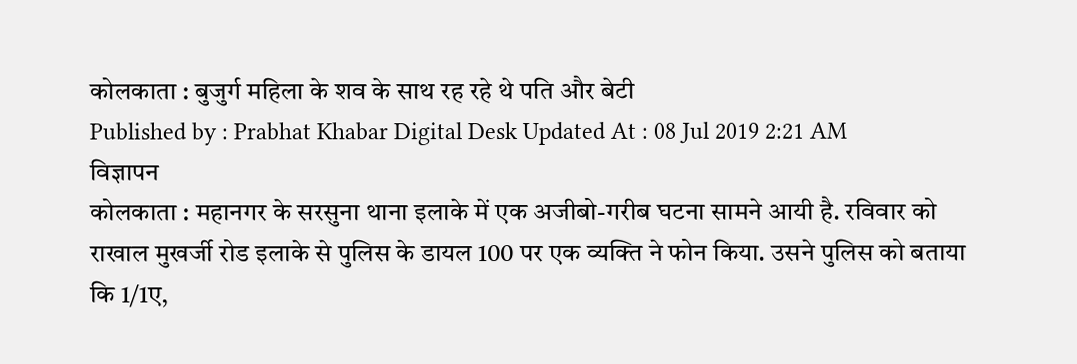कोलकाता : बुजुर्ग महिला के शव के साथ रह रहे थे पति और बेटी
Published by : Prabhat Khabar Digital Desk Updated At : 08 Jul 2019 2:21 AM
विज्ञापन
कोलकाता : महानगर के सरसुना थाना इलाके में एक अजीबो-गरीब घटना सामने आयी है. रविवार को राखाल मुखर्जी रोड इलाके से पुलिस के डायल 100 पर एक व्यक्ति ने फोन किया. उसने पुलिस को बताया कि 1/1ए,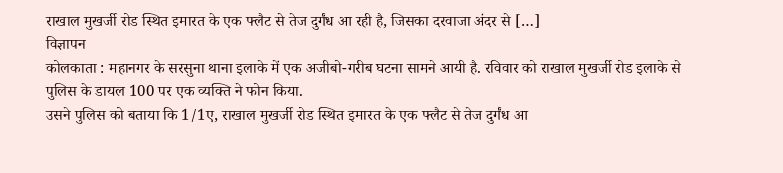राखाल मुखर्जी रोड स्थित इमारत के एक फ्लैट से तेज दुर्गंध आ रही है, जिसका दरवाजा अंदर से […]
विज्ञापन
कोलकाता : महानगर के सरसुना थाना इलाके में एक अजीबो-गरीब घटना सामने आयी है. रविवार को राखाल मुखर्जी रोड इलाके से पुलिस के डायल 100 पर एक व्यक्ति ने फोन किया.
उसने पुलिस को बताया कि 1/1ए, राखाल मुखर्जी रोड स्थित इमारत के एक फ्लैट से तेज दुर्गंध आ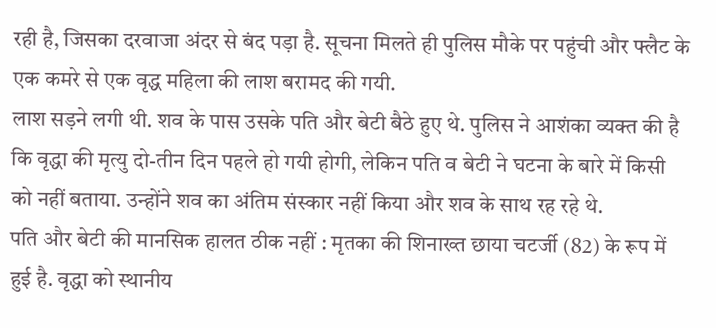रही है, जिसका दरवाजा अंदर से बंद पड़ा है. सूचना मिलते ही पुलिस मौके पर पहुंची और फ्लैट के एक कमरे से एक वृद्ध महिला की लाश बरामद की गयी.
लाश सड़ने लगी थी. शव के पास उसके पति और बेटी बैठे हुए थे. पुलिस ने आशंका व्यक्त की है कि वृद्धा की मृत्यु दो-तीन दिन पहले हो गयी होगी, लेकिन पति व बेटी ने घटना के बारे में किसी को नहीं बताया. उन्होंने शव का अंतिम संस्कार नहीं किया और शव के साथ रह रहे थे.
पति और बेटी की मानसिक हालत ठीक नहीं : मृतका की शिनाख्त छाया चटर्जी (82) के रूप में हुई है. वृद्धा को स्थानीय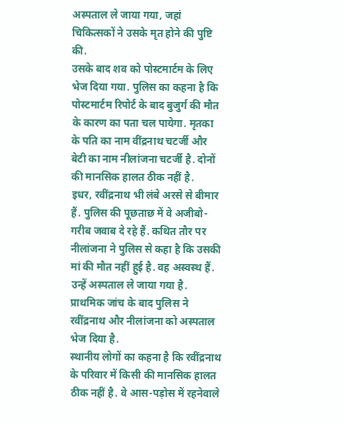अस्पताल ले जाया गया, जहां चिकित्सकों ने उसके मृत होने की पुष्टि की.
उसके बाद शव को पोस्टमार्टम के लिए भेज दिया गया. पुलिस का कहना है कि पोस्टमार्टम रिपोर्ट के बाद बुजुर्ग की मौत के कारण का पता चल पायेगा. मृतका के पति का नाम वींद्रनाथ चटर्जी और बेटी का नाम नीलांजना चटर्जी है. दोनों की मानसिक हालत ठीक नहीं है.
इधर, रवींद्रनाथ भी लंबे अरसे से बीमार हैं. पुलिस की पूछताछ में वे अजीबो-गरीब जवाब दे रहे हैं. कथित तौर पर नीलांजना ने पुलिस से कहा है कि उसकी मां की मौत नहीं हुई है. वह अस्वस्थ हैं. उन्हें अस्पताल ले जाया गया है. प्राथमिक जांच के बाद पुलिस ने रवींद्रनाथ और नीलांजना को अस्पताल भेज दिया है.
स्थानीय लोगों का कहना है कि रवींद्रनाथ के परिवार में किसी की मानसिक हालत ठीक नहीं है. वे आस-पड़ोस में रहनेवाले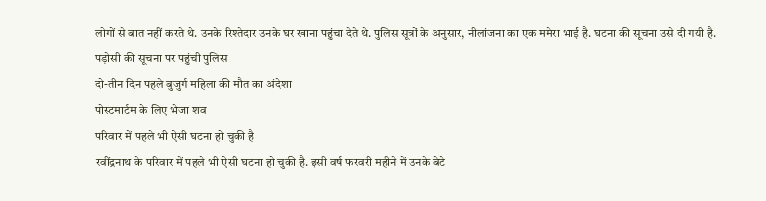लोगों से बात नहीं करते थे. उनके रिश्तेदार उनके घर खाना पहुंचा देते थे. पुलिस सूत्रों के अनुसार, नीलांजना का एक ममेरा भाई है. घटना की सूचना उसे दी गयी है.
पड़ोसी की सूचना पर पहुंची पुलिस
दो-तीन दिन पहले बुजुर्ग महिला की मौत का अंदेशा
पोस्टमार्टम के लिए भेजा शव
परिवार में पहले भी ऐसी घटना हो चुकी है
रवींद्रनाथ के परिवार में पहले भी ऐसी घटना हो चुकी है. इसी वर्ष फरवरी महीने में उनके बेटे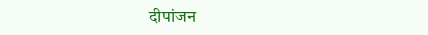दीपांजन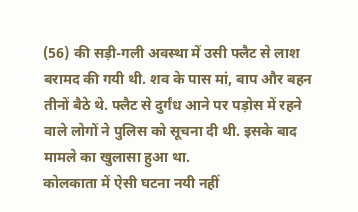(56) की सड़ी-गली अवस्था में उसी फ्लैट से लाश बरामद की गयी थी. शव के पास मां, बाप और बहन तीनों बैठे थे. फ्लैट से दुर्गंध आने पर पड़ोस में रहने वाले लोगों ने पुलिस को सूचना दी थी. इसके बाद मामले का खुलासा हुआ था.
कोलकाता में ऐसी घटना नयी नहीं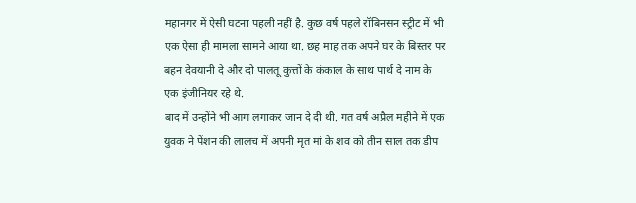महानगर में ऐसी घटना पहली नहीं है. कुछ वर्ष पहले रॉबिनसन स्ट्रीट में भी एक ऐसा ही मामला सामने आया था. छह माह तक अपने घर के बिस्तर पर बहन देवयानी दे और दो पालतू कुत्तों के कंकाल के साथ पार्थ दे नाम के एक इंजीनियर रहे थे.
बाद में उन्होंने भी आग लगाकर जान दे दी थी. गत वर्ष अप्रैल महीने में एक युवक ने पेंशन की लालच में अपनी मृत मां के शव को तीन साल तक डीप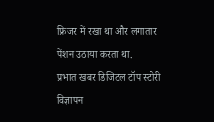फ्रिजर में रखा था और लगातार पेंशन उठाया करता था.
प्रभात खबर डिजिटल टॉप स्टोरी
विज्ञापन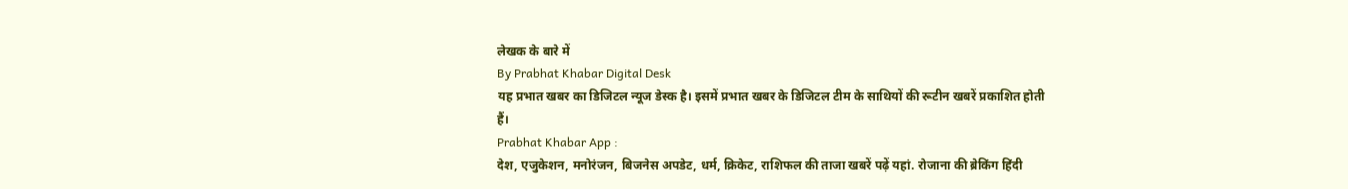लेखक के बारे में
By Prabhat Khabar Digital Desk
यह प्रभात खबर का डिजिटल न्यूज डेस्क है। इसमें प्रभात खबर के डिजिटल टीम के साथियों की रूटीन खबरें प्रकाशित होती हैं।
Prabhat Khabar App :
देश, एजुकेशन, मनोरंजन, बिजनेस अपडेट, धर्म, क्रिकेट, राशिफल की ताजा खबरें पढ़ें यहां. रोजाना की ब्रेकिंग हिंदी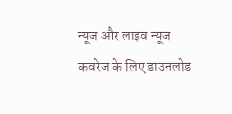न्यूज और लाइव न्यूज कवरेज के लिए डाउनलोड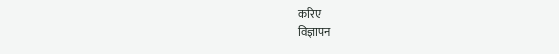करिए
विज्ञापन